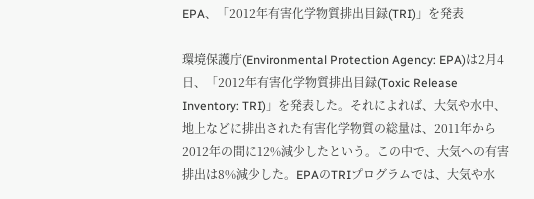EPA、「2012年有害化学物質排出目録(TRI)」を発表

環境保護庁(Environmental Protection Agency: EPA)は2月4日、「2012年有害化学物質排出目録(Toxic Release Inventory: TRI)」を発表した。それによれば、大気や水中、地上などに排出された有害化学物質の総量は、2011年から2012年の間に12%減少したという。この中で、大気への有害排出は8%減少した。EPAのTRIプログラムでは、大気や水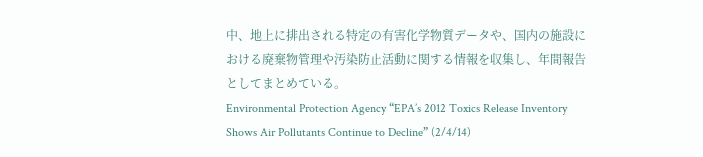中、地上に排出される特定の有害化学物質データや、国内の施設における廃棄物管理や汚染防止活動に関する情報を収集し、年間報告としてまとめている。
Environmental Protection Agency “EPA’s 2012 Toxics Release Inventory Shows Air Pollutants Continue to Decline” (2/4/14)